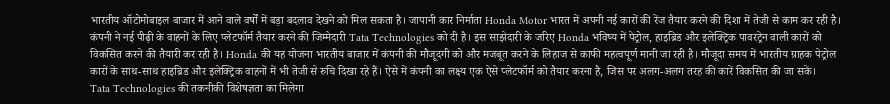भारतीय ऑटोमोबाइल बाजार में आने वाले वर्षों में बड़ा बदलाव देखने को मिल सकता है। जापानी कार निर्माता Honda Motor भारत में अपनी नई कारों की रेंज तैयार करने की दिशा में तेजी से काम कर रही है। कंपनी ने नई पीढ़ी के वाहनों के लिए प्लेटफॉर्म तैयार करने की जिम्मेदारी Tata Technologies को दी है। इस साझेदारी के जरिए Honda भविष्य में पेट्रोल, हाइब्रिड और इलेक्ट्रिक पावरट्रेन वाली कारों को विकसित करने की तैयारी कर रही है। Honda की यह योजना भारतीय बाजार में कंपनी की मौजूदगी को और मजबूत करने के लिहाज से काफी महत्वपूर्ण मानी जा रही है। मौजूदा समय में भारतीय ग्राहक पेट्रोल कारों के साथ-साथ हाइब्रिड और इलेक्ट्रिक वाहनों में भी तेजी से रुचि दिखा रहे हैं। ऐसे में कंपनी का लक्ष्य एक ऐसे प्लेटफॉर्म को तैयार करना है, जिस पर अलग-अलग तरह की कारें विकसित की जा सकें।
Tata Technologies की तकनीकी विशेषज्ञता का मिलेगा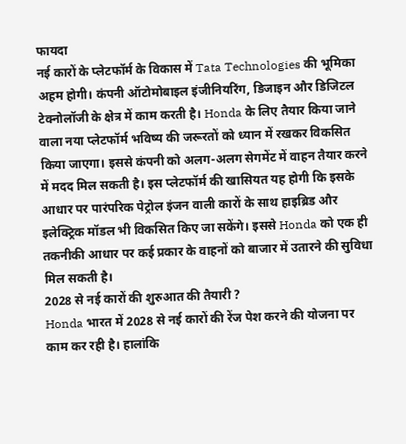फायदा
नई कारों के प्लेटफॉर्म के विकास में Tata Technologies की भूमिका अहम होगी। कंपनी ऑटोमोबाइल इंजीनियरिंग, डिजाइन और डिजिटल टेक्नोलॉजी के क्षेत्र में काम करती है। Honda के लिए तैयार किया जाने वाला नया प्लेटफॉर्म भविष्य की जरूरतों को ध्यान में रखकर विकसित किया जाएगा। इससे कंपनी को अलग-अलग सेगमेंट में वाहन तैयार करने में मदद मिल सकती है। इस प्लेटफॉर्म की खासियत यह होगी कि इसके आधार पर पारंपरिक पेट्रोल इंजन वाली कारों के साथ हाइब्रिड और इलेक्ट्रिक मॉडल भी विकसित किए जा सकेंगे। इससे Honda को एक ही तकनीकी आधार पर कई प्रकार के वाहनों को बाजार में उतारने की सुविधा मिल सकती है।
2028 से नई कारों की शुरुआत की तैयारी ?
Honda भारत में 2028 से नई कारों की रेंज पेश करने की योजना पर काम कर रही है। हालांकि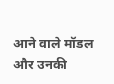आने वाले मॉडल और उनकी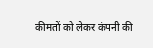कीमतों को लेकर कंपनी की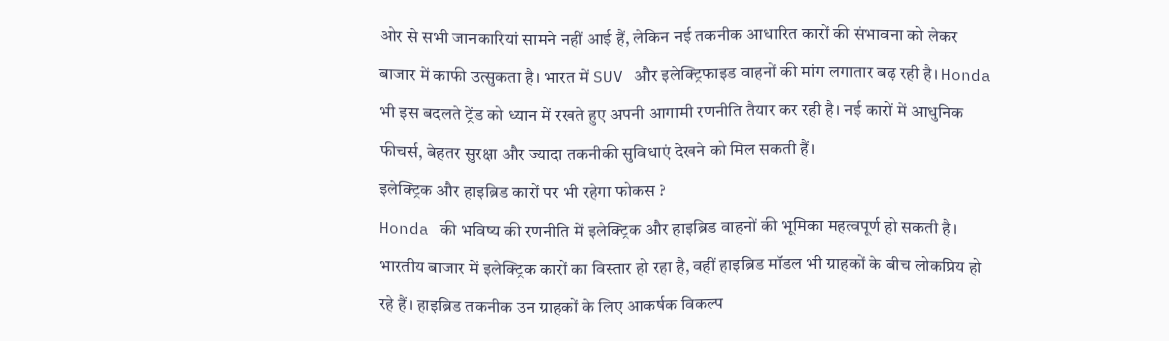ओर से सभी जानकारियां सामने नहीं आई हैं, लेकिन नई तकनीक आधारित कारों की संभावना को लेकर बाजार में काफी उत्सुकता है। भारत में SUV और इलेक्ट्रिफाइड वाहनों की मांग लगातार बढ़ रही है। Honda भी इस बदलते ट्रेंड को ध्यान में रखते हुए अपनी आगामी रणनीति तैयार कर रही है। नई कारों में आधुनिक फीचर्स, बेहतर सुरक्षा और ज्यादा तकनीकी सुविधाएं देखने को मिल सकती हैं।
इलेक्ट्रिक और हाइब्रिड कारों पर भी रहेगा फोकस ?
Honda की भविष्य की रणनीति में इलेक्ट्रिक और हाइब्रिड वाहनों की भूमिका महत्वपूर्ण हो सकती है। भारतीय बाजार में इलेक्ट्रिक कारों का विस्तार हो रहा है, वहीं हाइब्रिड मॉडल भी ग्राहकों के बीच लोकप्रिय हो रहे हैं। हाइब्रिड तकनीक उन ग्राहकों के लिए आकर्षक विकल्प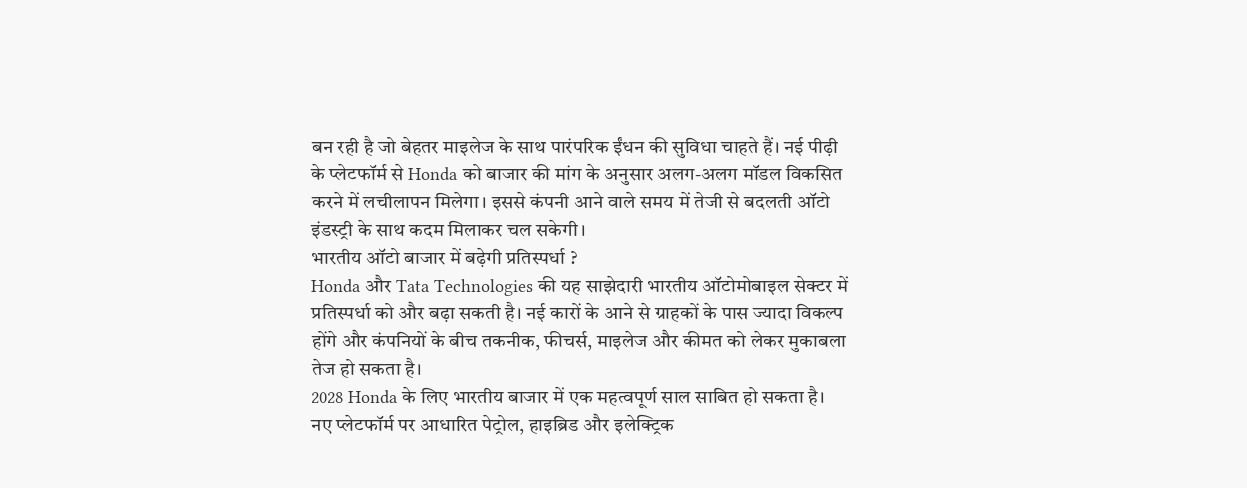बन रही है जो बेहतर माइलेज के साथ पारंपरिक ईंधन की सुविधा चाहते हैं। नई पीढ़ी के प्लेटफॉर्म से Honda को बाजार की मांग के अनुसार अलग-अलग मॉडल विकसित करने में लचीलापन मिलेगा। इससे कंपनी आने वाले समय में तेजी से बदलती ऑटो इंडस्ट्री के साथ कदम मिलाकर चल सकेगी।
भारतीय ऑटो बाजार में बढ़ेगी प्रतिस्पर्धा ?
Honda और Tata Technologies की यह साझेदारी भारतीय ऑटोमोबाइल सेक्टर में प्रतिस्पर्धा को और बढ़ा सकती है। नई कारों के आने से ग्राहकों के पास ज्यादा विकल्प होंगे और कंपनियों के बीच तकनीक, फीचर्स, माइलेज और कीमत को लेकर मुकाबला तेज हो सकता है।
2028 Honda के लिए भारतीय बाजार में एक महत्वपूर्ण साल साबित हो सकता है। नए प्लेटफॉर्म पर आधारित पेट्रोल, हाइब्रिड और इलेक्ट्रिक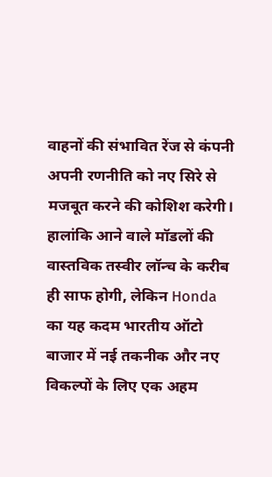वाहनों की संभावित रेंज से कंपनी अपनी रणनीति को नए सिरे से मजबूत करने की कोशिश करेगी। हालांकि आने वाले मॉडलों की वास्तविक तस्वीर लॉन्च के करीब ही साफ होगी, लेकिन Honda का यह कदम भारतीय ऑटो बाजार में नई तकनीक और नए विकल्पों के लिए एक अहम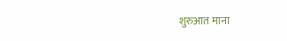शुरुआत माना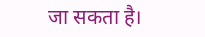जा सकता है।